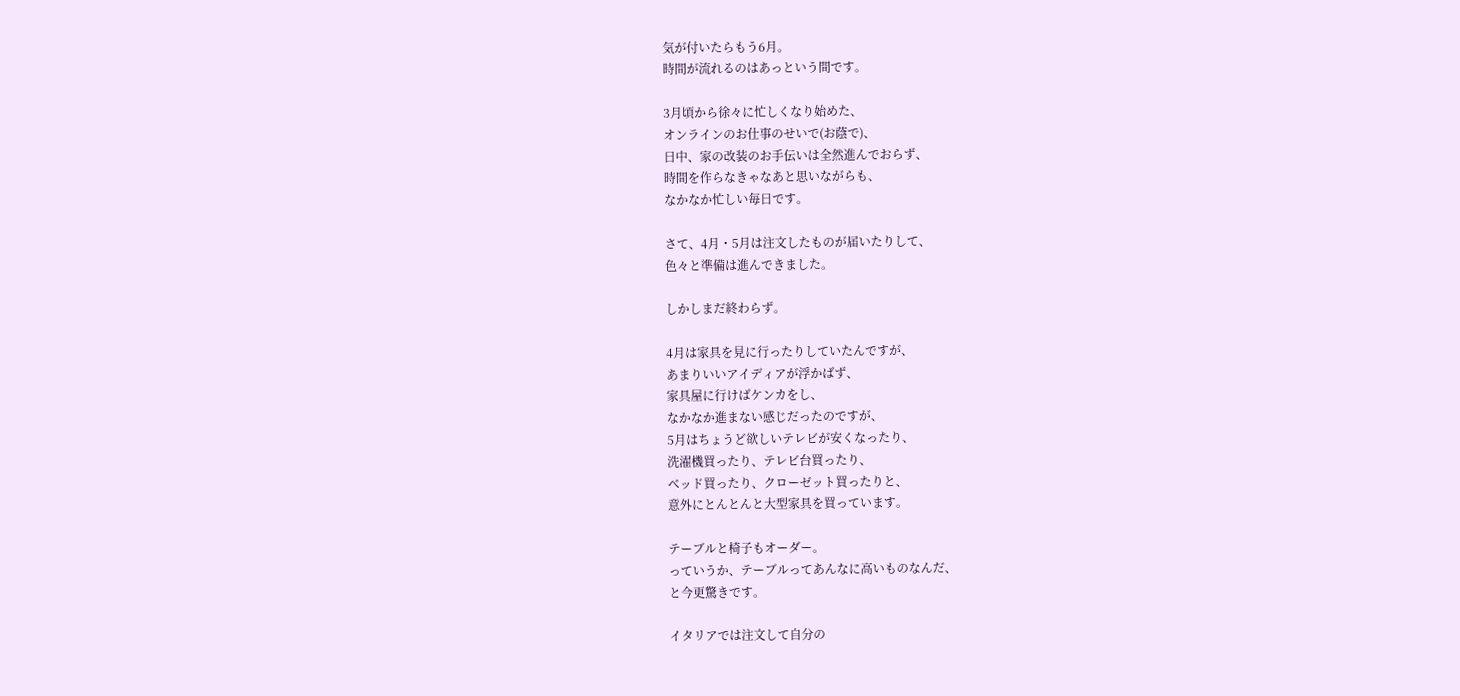気が付いたらもう6月。
時間が流れるのはあっという間です。

3月頃から徐々に忙しくなり始めた、
オンラインのお仕事のせいで(お蔭で)、
日中、家の改装のお手伝いは全然進んでおらず、
時間を作らなきゃなあと思いながらも、
なかなか忙しい毎日です。

さて、4月・5月は注文したものが届いたりして、
色々と準備は進んできました。

しかしまだ終わらず。

4月は家具を見に行ったりしていたんですが、
あまりいいアイディアが浮かばず、
家具屋に行けばケンカをし、
なかなか進まない感じだったのですが、
5月はちょうど欲しいテレビが安くなったり、
洗濯機買ったり、テレビ台買ったり、
ベッド買ったり、クローゼット買ったりと、
意外にとんとんと大型家具を買っています。

テーブルと椅子もオーダー。
っていうか、テーブルってあんなに高いものなんだ、
と今更驚きです。

イタリアでは注文して自分の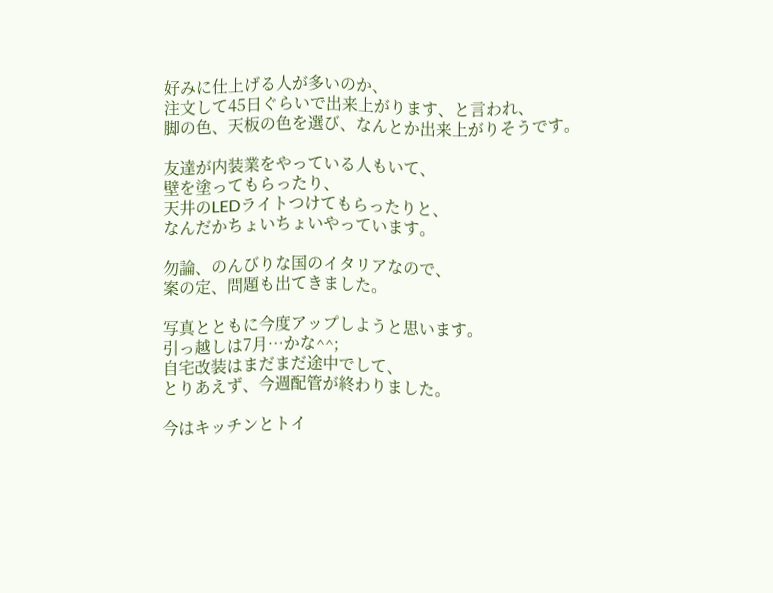好みに仕上げる人が多いのか、
注文して45日ぐらいで出来上がります、と言われ、
脚の色、天板の色を選び、なんとか出来上がりそうです。

友達が内装業をやっている人もいて、
壁を塗ってもらったり、
天井のLEDライトつけてもらったりと、
なんだかちょいちょいやっています。

勿論、のんびりな国のイタリアなので、
案の定、問題も出てきました。

写真とともに今度アップしようと思います。
引っ越しは7月…かな^^;
自宅改装はまだまだ途中でして、
とりあえず、今週配管が終わりました。

今はキッチンとトイ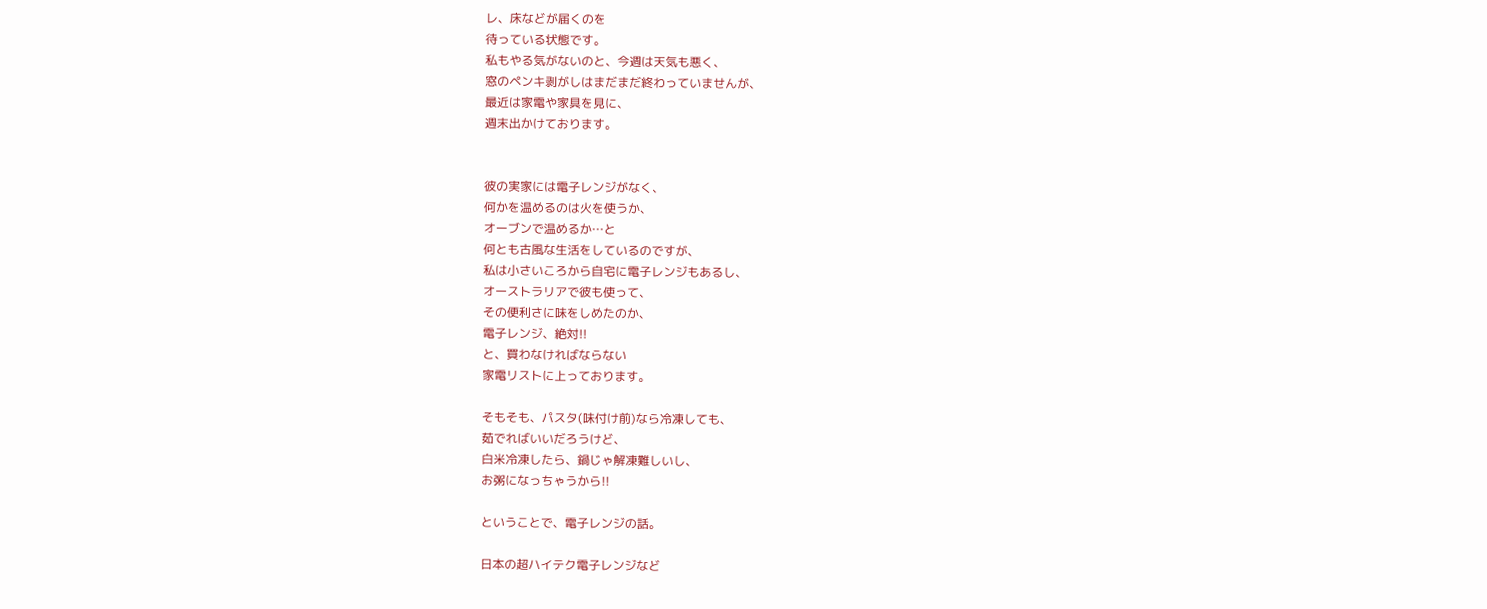レ、床などが届くのを
待っている状態です。
私もやる気がないのと、今週は天気も悪く、
窓のペンキ剥がしはまだまだ終わっていませんが、
最近は家電や家具を見に、
週末出かけております。


彼の実家には電子レンジがなく、
何かを温めるのは火を使うか、
オーブンで温めるか…と
何とも古風な生活をしているのですが、
私は小さいころから自宅に電子レンジもあるし、
オーストラリアで彼も使って、
その便利さに味をしめたのか、
電子レンジ、絶対!!
と、買わなければならない
家電リストに上っております。

そもそも、パスタ(味付け前)なら冷凍しても、
茹でればいいだろうけど、
白米冷凍したら、鍋じゃ解凍難しいし、
お粥になっちゃうから!!

ということで、電子レンジの話。

日本の超ハイテク電子レンジなど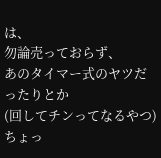は、
勿論売っておらず、
あのタイマー式のヤツだったりとか
(回してチンってなるやつ)
ちょっ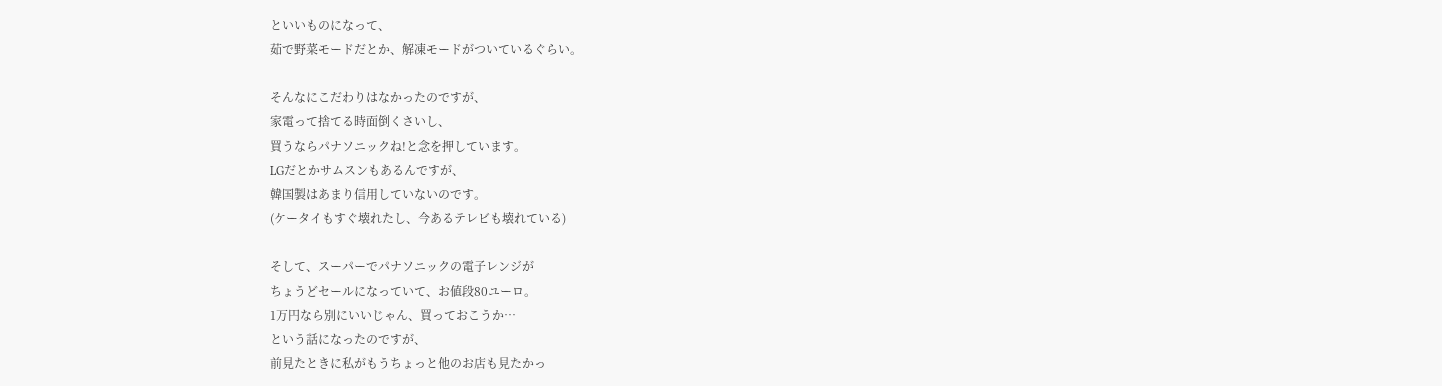といいものになって、
茹で野菜モードだとか、解凍モードがついているぐらい。

そんなにこだわりはなかったのですが、
家電って捨てる時面倒くさいし、
買うならパナソニックね!と念を押しています。
LGだとかサムスンもあるんですが、
韓国製はあまり信用していないのです。
(ケータイもすぐ壊れたし、今あるテレビも壊れている)

そして、スーパーでパナソニックの電子レンジが
ちょうどセールになっていて、お値段80ユーロ。
1万円なら別にいいじゃん、買っておこうか…
という話になったのですが、
前見たときに私がもうちょっと他のお店も見たかっ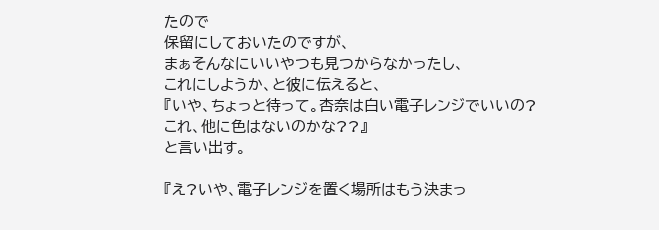たので
保留にしておいたのですが、
まぁそんなにいいやつも見つからなかったし、
これにしようか、と彼に伝えると、
『いや、ちょっと待って。杏奈は白い電子レンジでいいの?
これ、他に色はないのかな??』
と言い出す。

『え?いや、電子レンジを置く場所はもう決まっ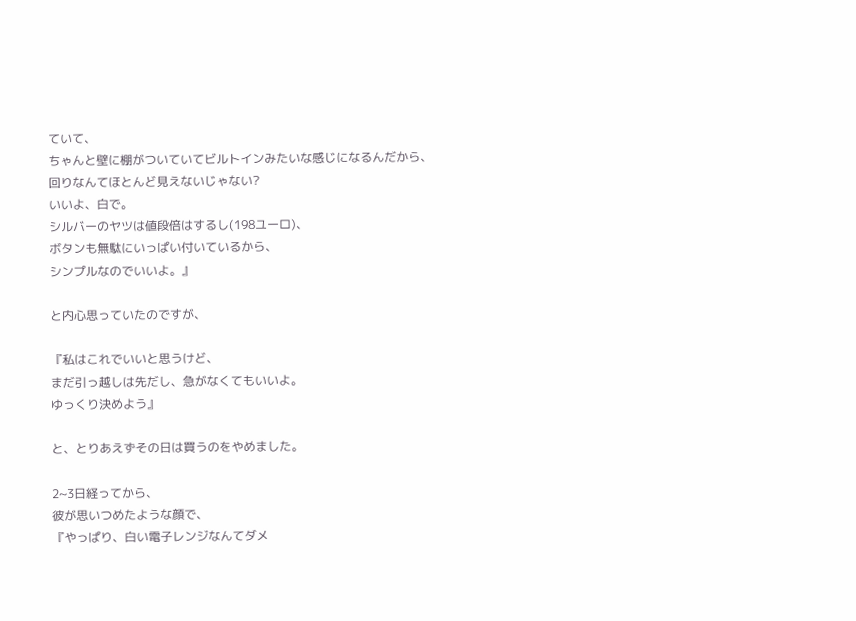ていて、
ちゃんと壁に棚がついていてビルトインみたいな感じになるんだから、
回りなんてほとんど見えないじゃない?
いいよ、白で。
シルバーのヤツは値段倍はするし(198ユーロ)、
ボタンも無駄にいっぱい付いているから、
シンプルなのでいいよ。』

と内心思っていたのですが、

『私はこれでいいと思うけど、
まだ引っ越しは先だし、急がなくてもいいよ。
ゆっくり決めよう』

と、とりあえずその日は買うのをやめました。

2~3日経ってから、
彼が思いつめたような顔で、
『やっぱり、白い電子レンジなんてダメ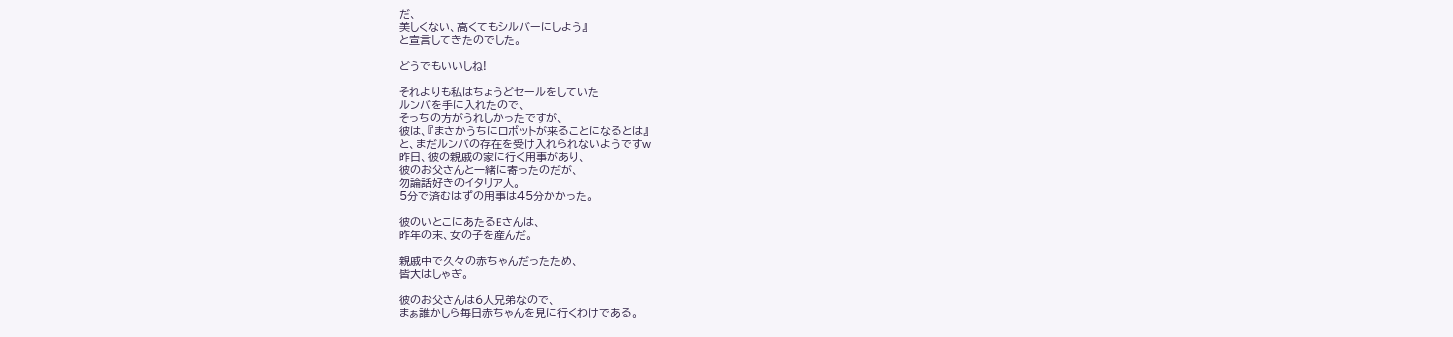だ、
美しくない、高くてもシルバーにしよう』
と宣言してきたのでした。

どうでもいいしね!

それよりも私はちょうどセールをしていた
ルンバを手に入れたので、
そっちの方がうれしかったですが、
彼は、『まさかうちにロボットが来ることになるとは』
と、まだルンバの存在を受け入れられないようですw
昨日、彼の親戚の家に行く用事があり、
彼のお父さんと一緒に寄ったのだが、
勿論話好きのイタリア人。
5分で済むはずの用事は45分かかった。

彼のいとこにあたるEさんは、
昨年の末、女の子を産んだ。

親戚中で久々の赤ちゃんだったため、
皆大はしゃぎ。

彼のお父さんは6人兄弟なので、
まぁ誰かしら毎日赤ちゃんを見に行くわけである。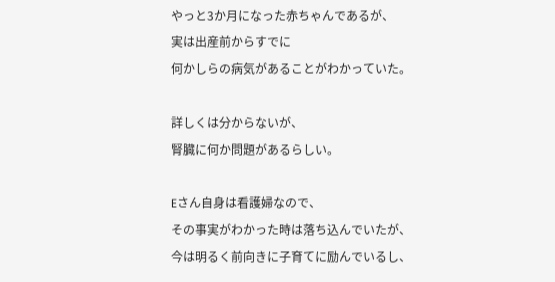やっと3か月になった赤ちゃんであるが、
実は出産前からすでに
何かしらの病気があることがわかっていた。

詳しくは分からないが、
腎臓に何か問題があるらしい。

Eさん自身は看護婦なので、
その事実がわかった時は落ち込んでいたが、
今は明るく前向きに子育てに励んでいるし、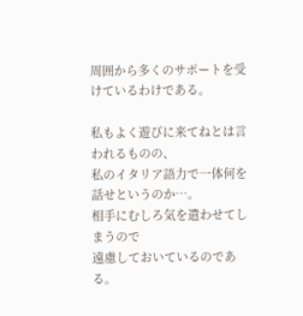周囲から多くのサポートを受けているわけである。

私もよく遊びに来てねとは言われるものの、
私のイタリア語力で一体何を話せというのか…。
相手にむしろ気を遣わせてしまうので
遠慮しておいているのである。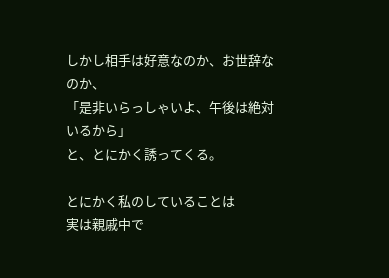しかし相手は好意なのか、お世辞なのか、
「是非いらっしゃいよ、午後は絶対いるから」
と、とにかく誘ってくる。

とにかく私のしていることは
実は親戚中で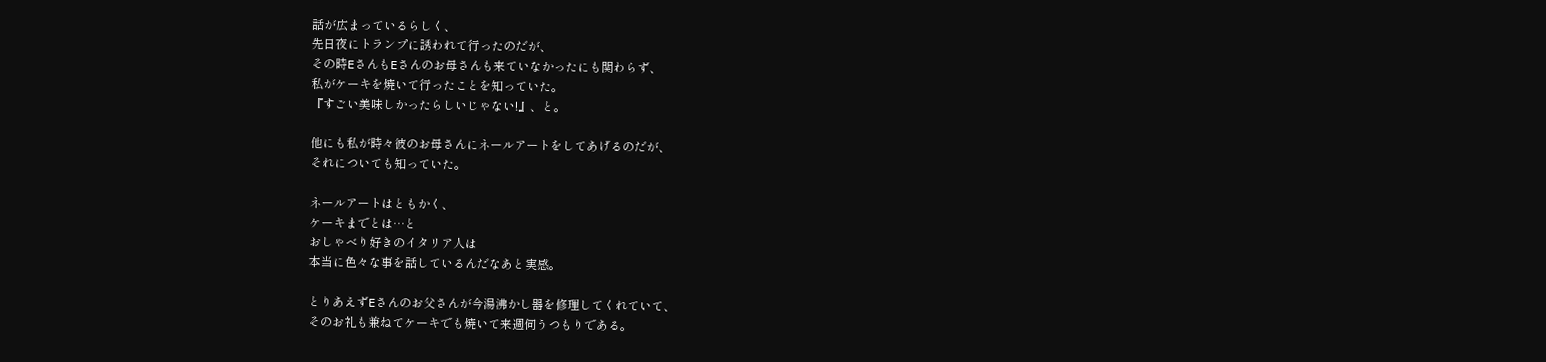話が広まっているらしく、
先日夜にトランプに誘われて行ったのだが、
その時EさんもEさんのお母さんも来ていなかったにも関わらず、
私がケーキを焼いて行ったことを知っていた。
『すごい美味しかったらしいじゃない!』、と。

他にも私が時々彼のお母さんにネールアートをしてあげるのだが、
それについても知っていた。

ネールアートはともかく、
ケーキまでとは…と
おしゃべり好きのイタリア人は
本当に色々な事を話しているんだなあと実感。

とりあえずEさんのお父さんが今湯沸かし器を修理してくれていて、
そのお礼も兼ねてケーキでも焼いて来週伺うつもりである。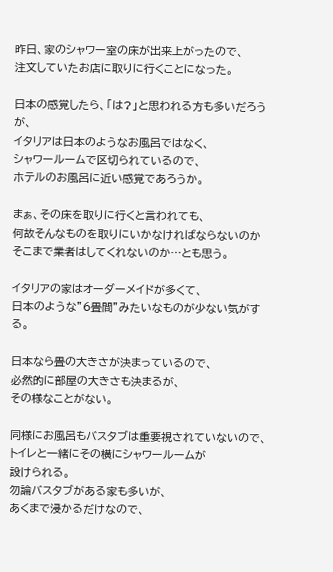昨日、家のシャワー室の床が出来上がったので、
注文していたお店に取りに行くことになった。

日本の感覚したら、「は?」と思われる方も多いだろうが、
イタリアは日本のようなお風呂ではなく、
シャワールームで区切られているので、
ホテルのお風呂に近い感覚であろうか。

まぁ、その床を取りに行くと言われても、
何故そんなものを取りにいかなければならないのか
そこまで業者はしてくれないのか…とも思う。

イタリアの家はオーダーメイドが多くて、
日本のような”6畳間”みたいなものが少ない気がする。

日本なら畳の大きさが決まっているので、
必然的に部屋の大きさも決まるが、
その様なことがない。

同様にお風呂もバスタブは重要視されていないので、
トイレと一緒にその横にシャワールームが
設けられる。
勿論バスタブがある家も多いが、
あくまで浸かるだけなので、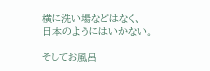横に洗い場などはなく、
日本のようにはいかない。

そしてお風呂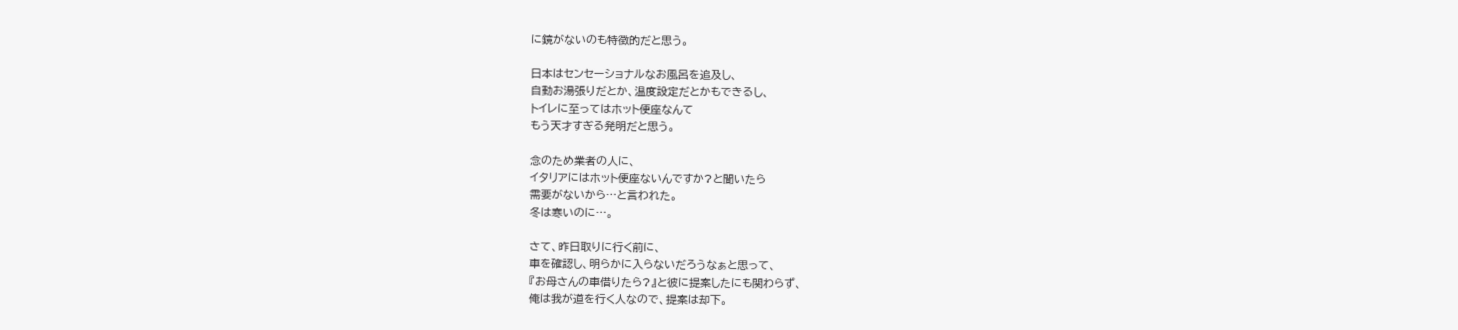に鏡がないのも特徴的だと思う。

日本はセンセーショナルなお風呂を追及し、
自動お湯張りだとか、温度設定だとかもできるし、
トイレに至ってはホット便座なんて
もう天才すぎる発明だと思う。

念のため業者の人に、
イタリアにはホット便座ないんですか?と聞いたら
需要がないから…と言われた。
冬は寒いのに…。

さて、昨日取りに行く前に、
車を確認し、明らかに入らないだろうなぁと思って、
『お母さんの車借りたら?』と彼に提案したにも関わらず、
俺は我が道を行く人なので、提案は却下。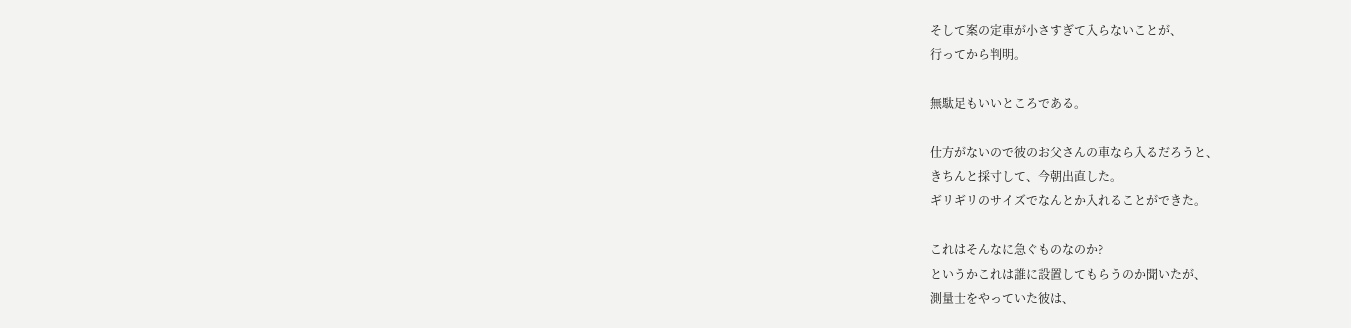そして案の定車が小さすぎて入らないことが、
行ってから判明。

無駄足もいいところである。

仕方がないので彼のお父さんの車なら入るだろうと、
きちんと採寸して、今朝出直した。
ギリギリのサイズでなんとか入れることができた。

これはそんなに急ぐものなのか?
というかこれは誰に設置してもらうのか聞いたが、
測量士をやっていた彼は、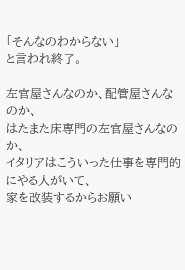「そんなのわからない」
と言われ終了。

左官屋さんなのか、配管屋さんなのか、
はたまた床専門の左官屋さんなのか、
イタリアはこういった仕事を専門的にやる人がいて、
家を改装するからお願い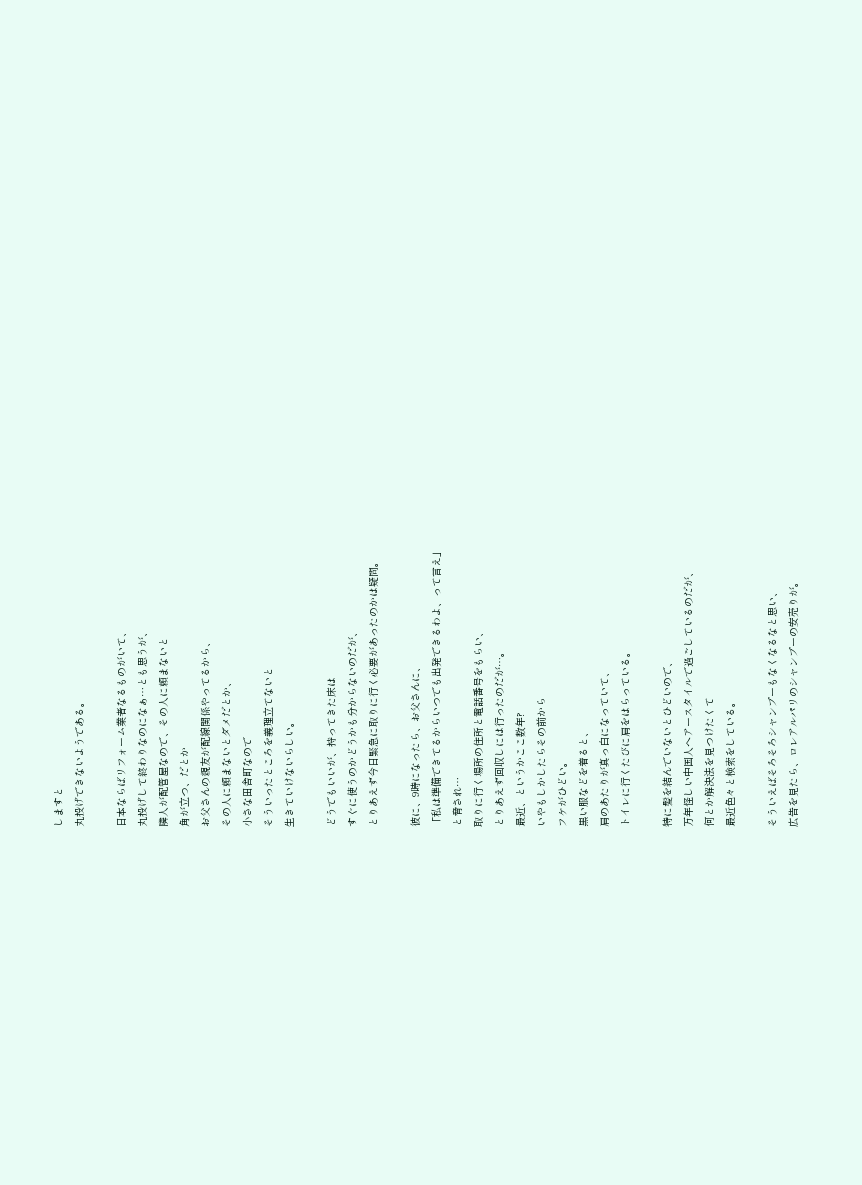しますと
丸投げできないようである。

日本ならばリフォーム業者なるものがいて、
丸投げして終わりなのになぁ…とも思うが、
隣人が配管屋なので、その人に頼まないと
角が立つ、だとか
お父さんの親友が配線関係やってるから、
その人に頼まないとダメだとか、
小さな田舎町なので
そういったところを義理立てないと
生きていけないらしい。

どうでもいいが、持ってきた床は
すぐに使うのかどうかも分からないのだが、
とりあえず今日緊急に取りに行く必要があったのかは疑問。

彼に、9時になったら、お父さんに、
「私は準備できてるからいつでも出発できるわよ、って言え」
と脅され…
取りに行く場所の住所と電話番号をもらい、
とりあえず回収しには行ったのだが…。
最近、というかここ数年?
いやもしかしたらその前から
フケがひどい。
黒い服などを着ると、
肩のあたりが真っ白になっていて、
トイレに行くたびに肩をはらっている。

特に髪を結んでいないとひどいので、
万年怪しい中国人ヘアースタイルで過ごしているのだが、
何とか解決法を見つけたくて
最近色々と検索をしている。

そういえばそろそろシャンプーもなくなるなと思い、
広告を見たら、ロレアルパリのシャンプーの安売りが。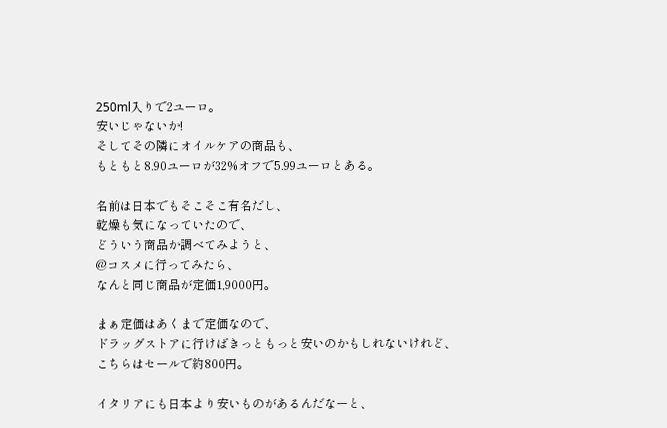250ml入りで2ユーロ。
安いじゃないか!
そしてその隣にオイルケアの商品も、
もともと8.90ユーロが32%オフで5.99ユーロとある。

名前は日本でもそこそこ有名だし、
乾燥も気になっていたので、
どういう商品か調べてみようと、
@コスメに行ってみたら、
なんと同じ商品が定価1,9000円。

まぁ定価はあくまで定価なので、
ドラッグストアに行けばきっともっと安いのかもしれないけれど、
こちらはセールで約800円。

イタリアにも日本より安いものがあるんだなーと、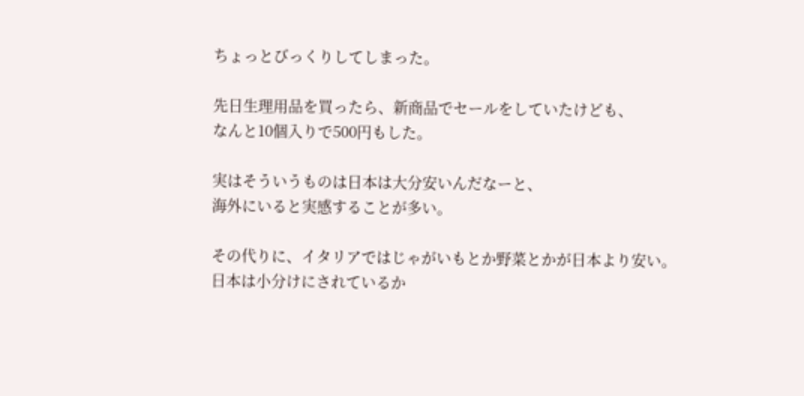ちょっとびっくりしてしまった。

先日生理用品を買ったら、新商品でセールをしていたけども、
なんと10個入りで500円もした。

実はそういうものは日本は大分安いんだなーと、
海外にいると実感することが多い。

その代りに、イタリアではじゃがいもとか野菜とかが日本より安い。
日本は小分けにされているか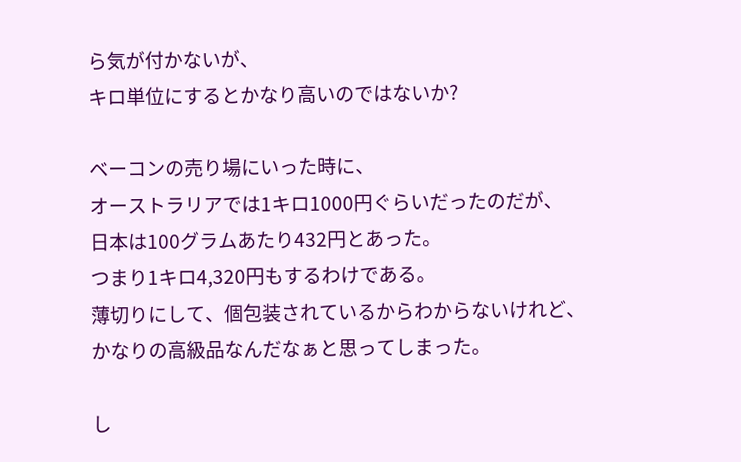ら気が付かないが、
キロ単位にするとかなり高いのではないか?

ベーコンの売り場にいった時に、
オーストラリアでは1キロ1000円ぐらいだったのだが、
日本は100グラムあたり432円とあった。
つまり1キロ4,320円もするわけである。
薄切りにして、個包装されているからわからないけれど、
かなりの高級品なんだなぁと思ってしまった。

し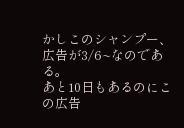かしこのシャンプー、広告が3/6~なのである。
あと10日もあるのにこの広告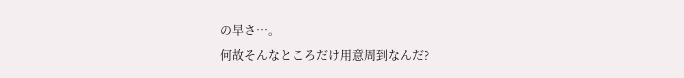の早さ…。
何故そんなところだけ用意周到なんだ?